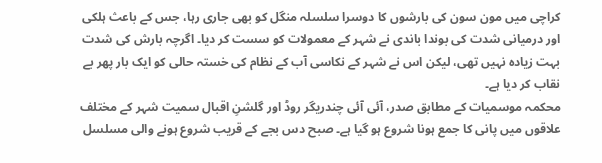کراچی میں مون سون کی بارشوں کا دوسرا سلسلہ منگل کو بھی جاری رہا، جس کے باعث ہلکی اور درمیانی شدت کی بوندا باندی نے شہر کے معمولات کو سست کر دیا۔ اگرچہ بارش کی شدت بہت زیادہ نہیں تھی، لیکن اس نے شہر کے نکاسی آب کے نظام کی خستہ حالی کو ایک بار پھر بے نقاب کر دیا ہے۔
محکمہ موسمیات کے مطابق صدر، آئی آئی چندریگر روڈ اور گلشنِ اقبال سمیت شہر کے مختلف علاقوں میں پانی کا جمع ہونا شروع ہو گیا ہے۔ صبح دس بجے کے قریب شروع ہونے والی مسلسل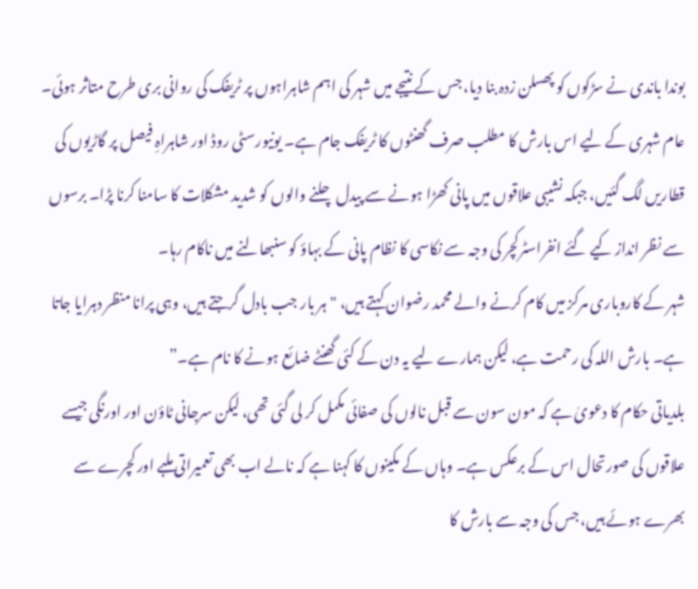بوندا باندی نے سڑکوں کو پھسلن زدہ بنا دیا، جس کے نتیجے میں شہر کی اہم شاہراہوں پر ٹریفک کی روانی بری طرح متاثر ہوئی۔
عام شہری کے لیے اس بارش کا مطلب صرف گھنٹوں کا ٹریفک جام ہے۔ یونیورسٹی روڈ اور شاہراہِ فیصل پر گاڑیوں کی قطاریں لگ گئیں، جبکہ نشیبی علاقوں میں پانی کھڑا ہونے سے پیدل چلنے والوں کو شدید مشکلات کا سامنا کرنا پڑا۔ برسوں سے نظر انداز کیے گئے انفراسٹرکچر کی وجہ سے نکاسی کا نظام پانی کے بہاؤ کو سنبھالنے میں ناکام رہا۔
شہر کے کاروباری مرکز میں کام کرنے والے محمد رضوان کہتے ہیں، "ہر بار جب بادل گرجتے ہیں، وہی پرانا منظر دہرایا جاتا ہے۔ بارش اللہ کی رحمت ہے، لیکن ہمارے لیے یہ دن کے کئی گھنٹے ضائع ہونے کا نام ہے۔”
بلدیاتی حکام کا دعویٰ ہے کہ مون سون سے قبل نالوں کی صفائی مکمل کر لی گئی تھی، لیکن سرجانی ٹاؤن اور اورنگی جیسے علاقوں کی صورتحال اس کے برعکس ہے۔ وہاں کے مکینوں کا کہنا ہے کہ نالے اب بھی تعمیراتی ملبے اور کچرے سے بھرے ہوئے ہیں، جس کی وجہ سے بارش کا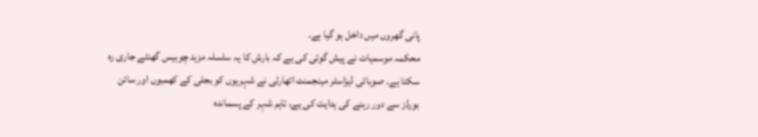پانی گھروں میں داخل ہو گیا ہے۔
محکمہ موسمیات نے پیش گوئی کی ہے کہ بارش کا یہ سلسلہ مزید چوبیس گھنٹے جاری رہ سکتا ہے۔ صوبائی ڈیزاسٹر مینجمنٹ اتھارٹی نے شہریوں کو بجلی کے کھمبوں اور سائن بورڈز سے دور رہنے کی ہدایت کی ہے، تاہم شہر کے پسماندہ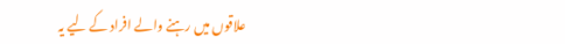علاقوں میں رہنے والے افراد کے لیے یہ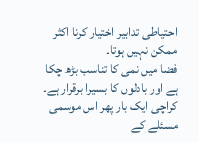احتیاطی تدابیر اختیار کرنا اکثر ممکن نہیں ہوتا۔
فضا میں نمی کا تناسب بڑھ چکا ہے اور بادلوں کا بسیرا برقرار ہے۔ کراچی ایک بار پھر اس موسمی مسئلے کے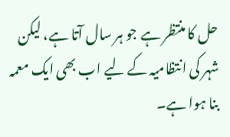حل کا منتظر ہے جو ہر سال آتا ہے، لیکن شہر کی انتظامیہ کے لیے اب بھی ایک معمہ بنا ہوا ہے۔